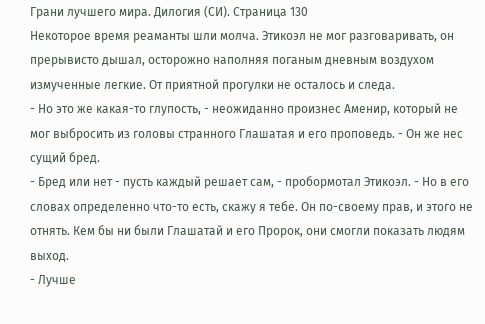Грани лучшего мира. Дилогия (СИ). Страница 130
Некоторое время реаманты шли молча. Этикоэл не мог разговаривать, он прерывисто дышал, осторожно наполняя поганым дневным воздухом измученные легкие. От приятной прогулки не осталось и следа.
- Но это же какая-то глупость, - неожиданно произнес Аменир, который не мог выбросить из головы странного Глашатая и его проповедь. - Он же нес сущий бред.
- Бред или нет - пусть каждый решает сам, - пробормотал Этикоэл. - Но в его словах определенно что-то есть, скажу я тебе. Он по-своему прав, и этого не отнять. Кем бы ни были Глашатай и его Пророк, они смогли показать людям выход.
- Лучше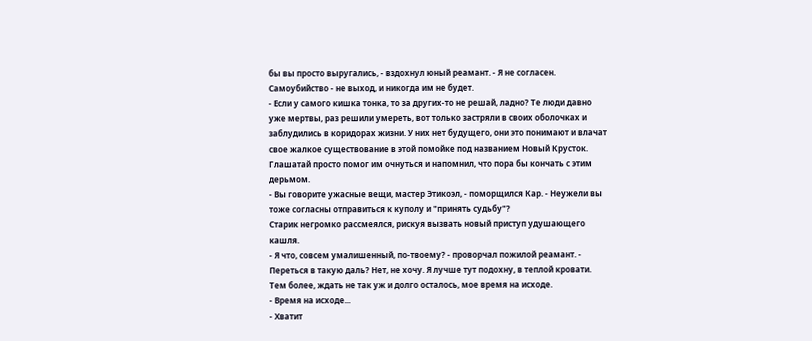бы вы просто выругались, - вздохнул юный реамант. - Я не согласен. Самоубийство - не выход, и никогда им не будет.
- Если у самого кишка тонка, то за других-то не решай, ладно? Те люди давно уже мертвы, раз решили умереть, вот только застряли в своих оболочках и заблудились в коридорах жизни. У них нет будущего, они это понимают и влачат свое жалкое существование в этой помойке под названием Новый Крусток. Глашатай просто помог им очнуться и напомнил, что пора бы кончать с этим дерьмом.
- Вы говорите ужасные вещи, мастер Этикоэл, - поморщился Кар. - Неужели вы тоже согласны отправиться к куполу и "принять судьбу"?
Старик негромко рассмеялся, рискуя вызвать новый приступ удушающего кашля.
- Я что, совсем умалишенный, по-твоему? - проворчал пожилой реамант. - Переться в такую даль? Нет, не хочу. Я лучше тут подохну, в теплой кровати. Тем более, ждать не так уж и долго осталось, мое время на исходе.
- Время на исходе...
- Хватит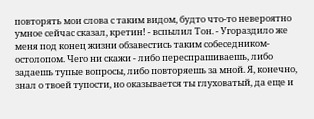повторять мои слова с таким видом, будто что-то невероятно умное сейчас сказал, кретин! - вспылил Тон. - Угораздило же меня под конец жизни обзавестись таким собеседником-остолопом. Чего ни скажи - либо переспрашиваешь, либо задаешь тупые вопросы, либо повторяешь за мной. Я, конечно, знал о твоей тупости, но оказывается ты глуховатый, да еще и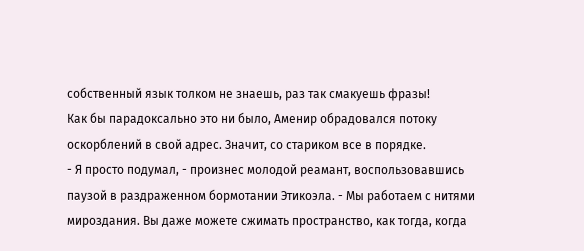собственный язык толком не знаешь, раз так смакуешь фразы!
Как бы парадоксально это ни было, Аменир обрадовался потоку оскорблений в свой адрес. Значит, со стариком все в порядке.
- Я просто подумал, - произнес молодой реамант, воспользовавшись паузой в раздраженном бормотании Этикоэла. - Мы работаем с нитями мироздания. Вы даже можете сжимать пространство, как тогда, когда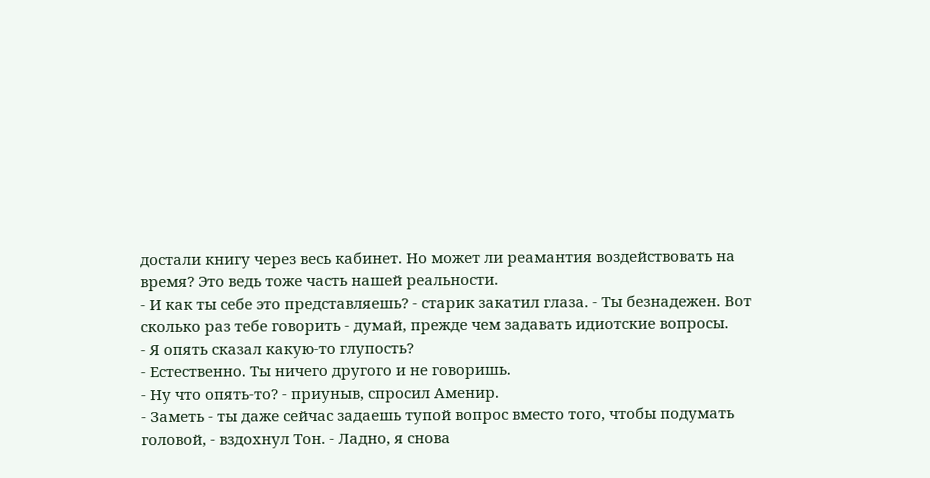достали книгу через весь кабинет. Но может ли реамантия воздействовать на время? Это ведь тоже часть нашей реальности.
- И как ты себе это представляешь? - старик закатил глаза. - Ты безнадежен. Вот сколько раз тебе говорить - думай, прежде чем задавать идиотские вопросы.
- Я опять сказал какую-то глупость?
- Естественно. Ты ничего другого и не говоришь.
- Ну что опять-то? - приуныв, спросил Аменир.
- Заметь - ты даже сейчас задаешь тупой вопрос вместо того, чтобы подумать головой, - вздохнул Тон. - Ладно, я снова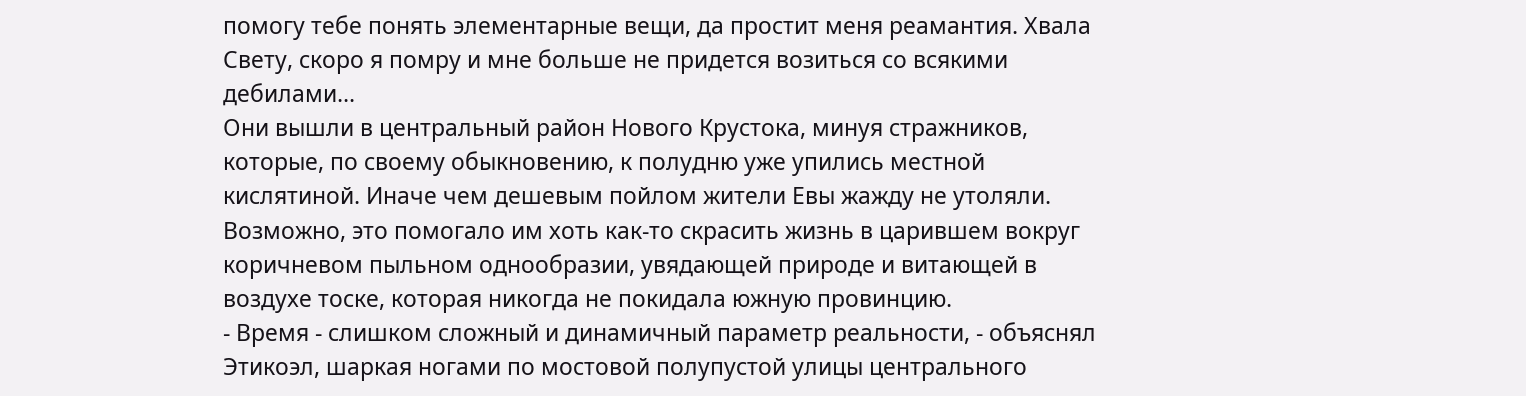помогу тебе понять элементарные вещи, да простит меня реамантия. Хвала Свету, скоро я помру и мне больше не придется возиться со всякими дебилами...
Они вышли в центральный район Нового Крустока, минуя стражников, которые, по своему обыкновению, к полудню уже упились местной кислятиной. Иначе чем дешевым пойлом жители Евы жажду не утоляли. Возможно, это помогало им хоть как-то скрасить жизнь в царившем вокруг коричневом пыльном однообразии, увядающей природе и витающей в воздухе тоске, которая никогда не покидала южную провинцию.
- Время - слишком сложный и динамичный параметр реальности, - объяснял Этикоэл, шаркая ногами по мостовой полупустой улицы центрального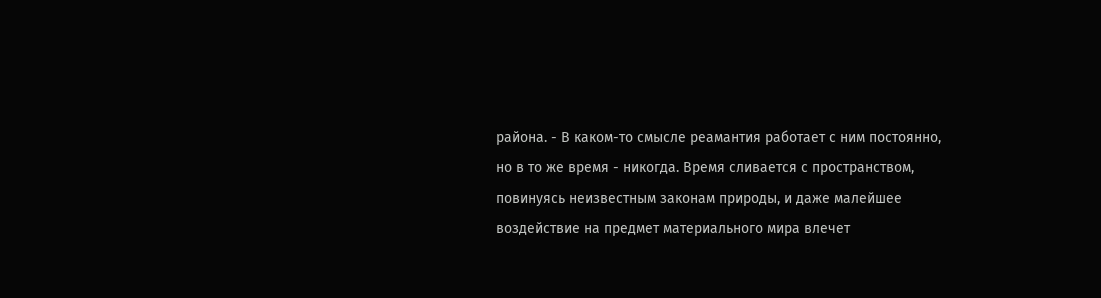района. - В каком-то смысле реамантия работает с ним постоянно, но в то же время - никогда. Время сливается с пространством, повинуясь неизвестным законам природы, и даже малейшее воздействие на предмет материального мира влечет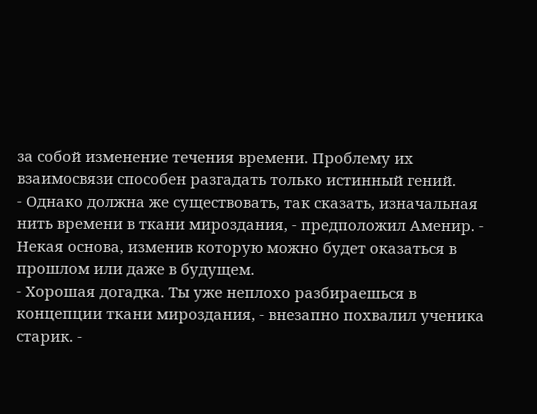за собой изменение течения времени. Проблему их взаимосвязи способен разгадать только истинный гений.
- Однако должна же существовать, так сказать, изначальная нить времени в ткани мироздания, - предположил Аменир. - Некая основа, изменив которую можно будет оказаться в прошлом или даже в будущем.
- Хорошая догадка. Ты уже неплохо разбираешься в концепции ткани мироздания, - внезапно похвалил ученика старик. -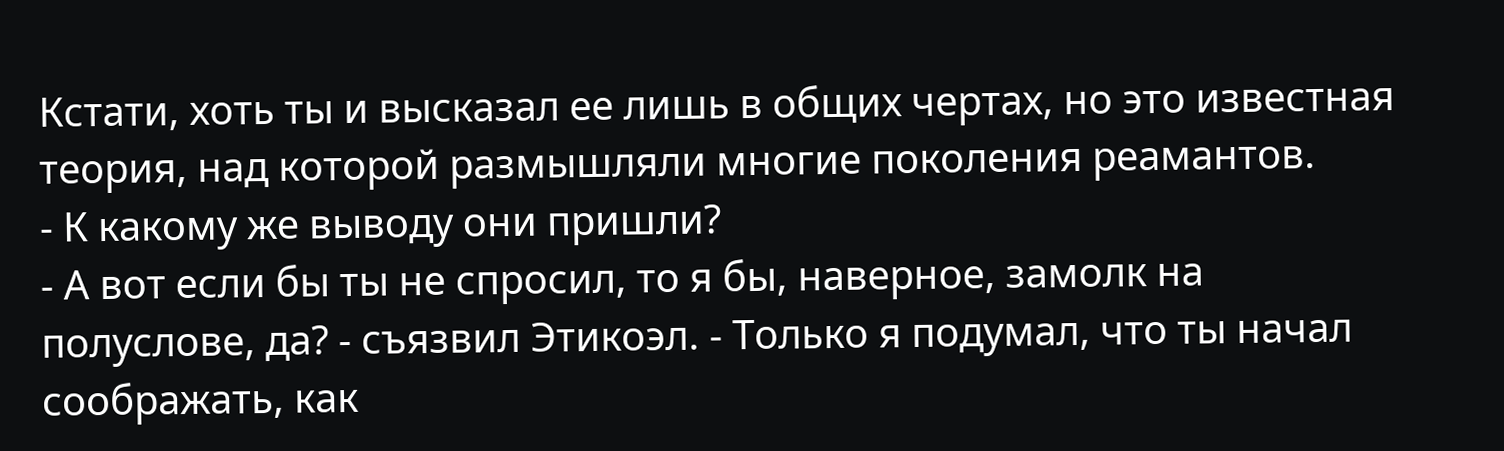Кстати, хоть ты и высказал ее лишь в общих чертах, но это известная теория, над которой размышляли многие поколения реамантов.
- К какому же выводу они пришли?
- А вот если бы ты не спросил, то я бы, наверное, замолк на полуслове, да? - съязвил Этикоэл. - Только я подумал, что ты начал соображать, как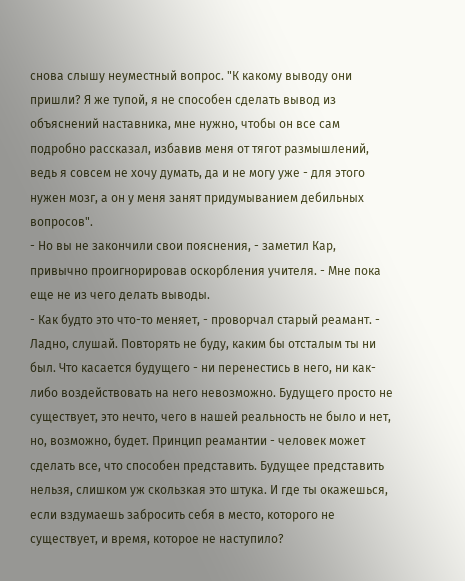снова слышу неуместный вопрос. "К какому выводу они пришли? Я же тупой, я не способен сделать вывод из объяснений наставника, мне нужно, чтобы он все сам подробно рассказал, избавив меня от тягот размышлений, ведь я совсем не хочу думать, да и не могу уже - для этого нужен мозг, а он у меня занят придумыванием дебильных вопросов".
- Но вы не закончили свои пояснения, - заметил Кар, привычно проигнорировав оскорбления учителя. - Мне пока еще не из чего делать выводы.
- Как будто это что-то меняет, - проворчал старый реамант. - Ладно, слушай. Повторять не буду, каким бы отсталым ты ни был. Что касается будущего - ни перенестись в него, ни как-либо воздействовать на него невозможно. Будущего просто не существует, это нечто, чего в нашей реальность не было и нет, но, возможно, будет. Принцип реамантии - человек может сделать все, что способен представить. Будущее представить нельзя, слишком уж скользкая это штука. И где ты окажешься, если вздумаешь забросить себя в место, которого не существует, и время, которое не наступило?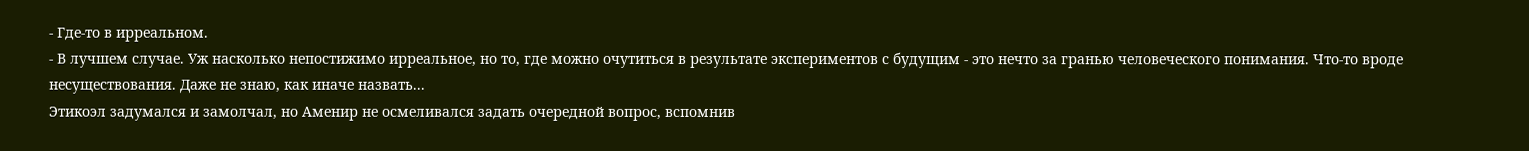- Где-то в ирреальном.
- В лучшем случае. Уж насколько непостижимо ирреальное, но то, где можно очутиться в результате экспериментов с будущим - это нечто за гранью человеческого понимания. Что-то вроде несуществования. Даже не знаю, как иначе назвать...
Этикоэл задумался и замолчал, но Аменир не осмеливался задать очередной вопрос, вспомнив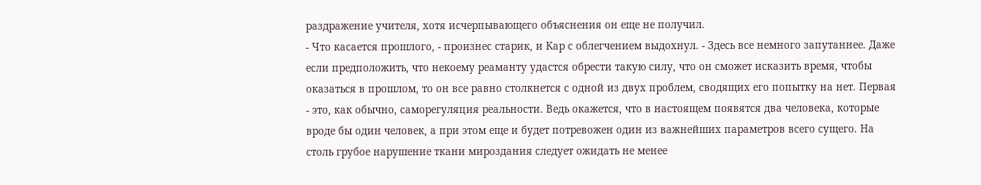раздражение учителя, хотя исчерпывающего объяснения он еще не получил.
- Что касается прошлого, - произнес старик, и Кар с облегчением выдохнул. - Здесь все немного запутаннее. Даже если предположить, что некоему реаманту удастся обрести такую силу, что он сможет исказить время, чтобы оказаться в прошлом, то он все равно столкнется с одной из двух проблем, сводящих его попытку на нет. Первая - это, как обычно, саморегуляция реальности. Ведь окажется, что в настоящем появятся два человека, которые вроде бы один человек, а при этом еще и будет потревожен один из важнейших параметров всего сущего. На столь грубое нарушение ткани мироздания следует ожидать не менее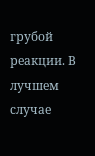грубой реакции. В лучшем случае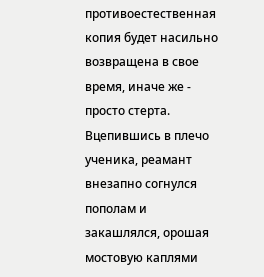противоестественная копия будет насильно возвращена в свое время, иначе же - просто стерта.
Вцепившись в плечо ученика, реамант внезапно согнулся пополам и закашлялся, орошая мостовую каплями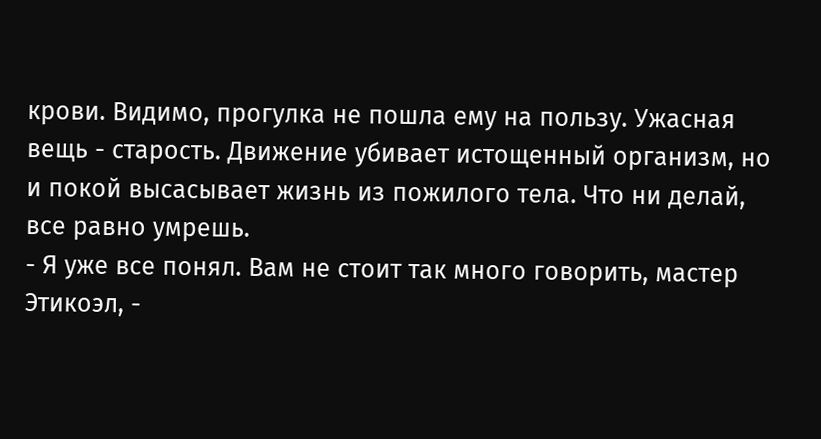крови. Видимо, прогулка не пошла ему на пользу. Ужасная вещь - старость. Движение убивает истощенный организм, но и покой высасывает жизнь из пожилого тела. Что ни делай, все равно умрешь.
- Я уже все понял. Вам не стоит так много говорить, мастер Этикоэл, -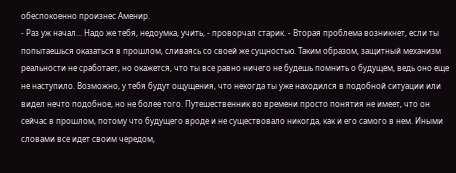обеспокоенно произнес Аменир.
- Раз уж начал... Надо же тебя, недоумка, учить, - проворчал старик. - Вторая проблема возникнет, если ты попытаешься оказаться в прошлом, сливаясь со своей же сущностью. Таким образом, защитный механизм реальности не сработает, но окажется, что ты все равно ничего не будешь помнить о будущем, ведь оно еще не наступило. Возможно, у тебя будут ощущения, что некогда ты уже находился в подобной ситуации или видел нечто подобное, но не более того. Путешественник во времени просто понятия не имеет, что он сейчас в прошлом, потому что будущего вроде и не существовало никогда, как и его самого в нем. Иными словами все идет своим чередом,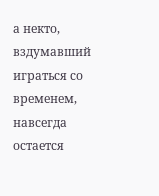а некто, вздумавший играться со временем, навсегда остается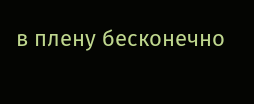в плену бесконечно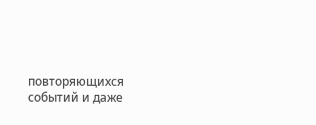повторяющихся событий и даже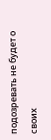подозревать не будет о своих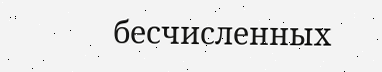бесчисленных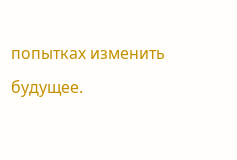попытках изменить будущее.